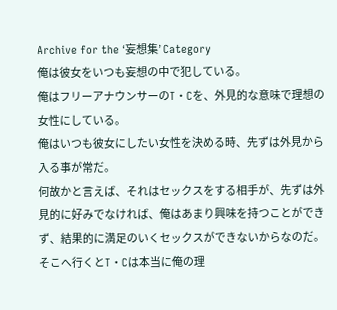Archive for the ‘妄想集’ Category
俺は彼女をいつも妄想の中で犯している。
俺はフリーアナウンサーのT・Cを、外見的な意味で理想の女性にしている。
俺はいつも彼女にしたい女性を決める時、先ずは外見から入る事が常だ。
何故かと言えば、それはセックスをする相手が、先ずは外見的に好みでなければ、俺はあまり興味を持つことができず、結果的に満足のいくセックスができないからなのだ。
そこへ行くとT・Cは本当に俺の理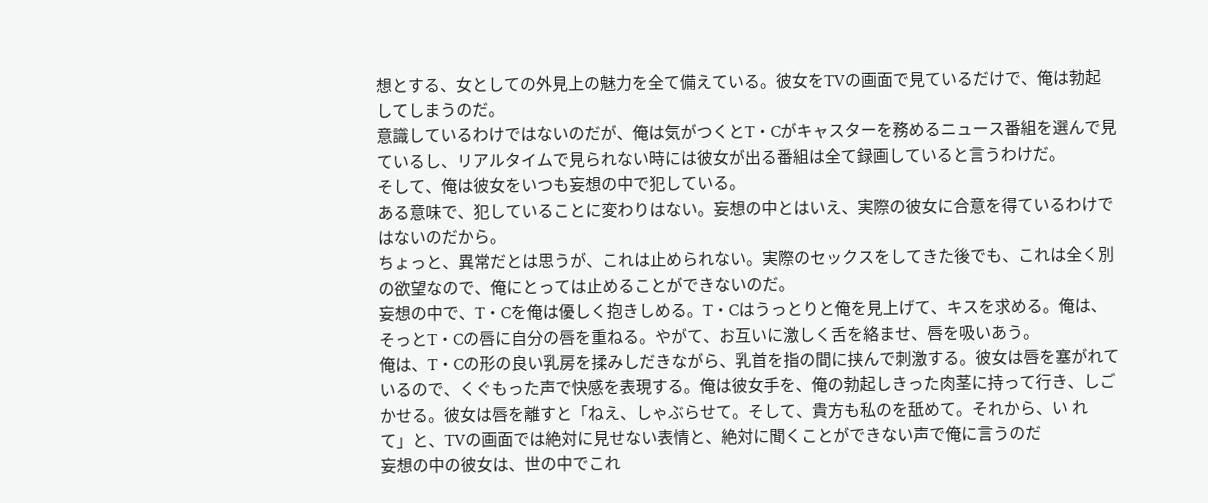想とする、女としての外見上の魅力を全て備えている。彼女をTVの画面で見ているだけで、俺は勃起してしまうのだ。
意識しているわけではないのだが、俺は気がつくとT・Cがキャスターを務めるニュース番組を選んで見ているし、リアルタイムで見られない時には彼女が出る番組は全て録画していると言うわけだ。
そして、俺は彼女をいつも妄想の中で犯している。
ある意味で、犯していることに変わりはない。妄想の中とはいえ、実際の彼女に合意を得ているわけではないのだから。
ちょっと、異常だとは思うが、これは止められない。実際のセックスをしてきた後でも、これは全く別の欲望なので、俺にとっては止めることができないのだ。
妄想の中で、T・Cを俺は優しく抱きしめる。T・Cはうっとりと俺を見上げて、キスを求める。俺は、そっとT・Cの唇に自分の唇を重ねる。やがて、お互いに激しく舌を絡ませ、唇を吸いあう。
俺は、T・Cの形の良い乳房を揉みしだきながら、乳首を指の間に挟んで刺激する。彼女は唇を塞がれているので、くぐもった声で快感を表現する。俺は彼女手を、俺の勃起しきった肉茎に持って行き、しごかせる。彼女は唇を離すと「ねえ、しゃぶらせて。そして、貴方も私のを舐めて。それから、い れ て」と、TVの画面では絶対に見せない表情と、絶対に聞くことができない声で俺に言うのだ
妄想の中の彼女は、世の中でこれ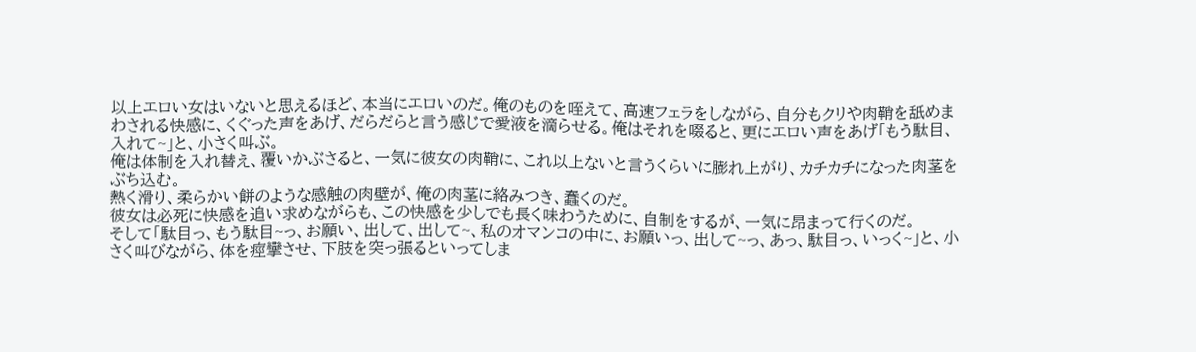以上エロい女はいないと思えるほど、本当にエロいのだ。俺のものを咥えて、高速フェラをしながら、自分もクリや肉鞘を舐めまわされる快感に、くぐった声をあげ、だらだらと言う感じで愛液を滴らせる。俺はそれを啜ると、更にエロい声をあげ「もう駄目、入れて~」と、小さく叫ぶ。
俺は体制を入れ替え、覆いかぶさると、一気に彼女の肉鞘に、これ以上ないと言うくらいに膨れ上がり、カチカチになった肉茎をぶち込む。
熱く滑り、柔らかい餅のような感触の肉壁が、俺の肉茎に絡みつき、蠢くのだ。
彼女は必死に快感を追い求めながらも、この快感を少しでも長く味わうために、自制をするが、一気に昂まって行くのだ。
そして「駄目っ、もう駄目~っ、お願い、出して、出して~、私のオマンコの中に、お願いっ、出して~っ、あっ、駄目っ、いっく~」と、小さく叫びながら、体を痙攣させ、下肢を突っ張るといってしま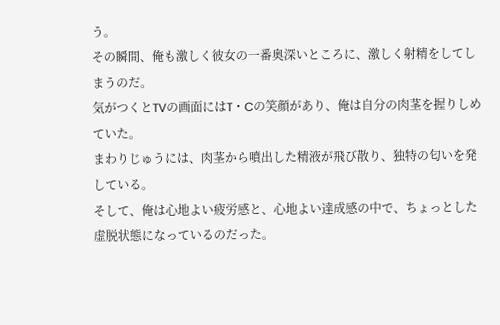う。
その瞬間、俺も激しく彼女の一番奥深いところに、激しく射精をしてしまうのだ。
気がつくとTVの画面にはT・Cの笑顔があり、俺は自分の肉茎を握りしめていた。
まわりじゅうには、肉茎から噴出した精液が飛び散り、独特の匂いを発している。
そして、俺は心地よい疲労感と、心地よい達成感の中で、ちょっとした虚脱状態になっているのだった。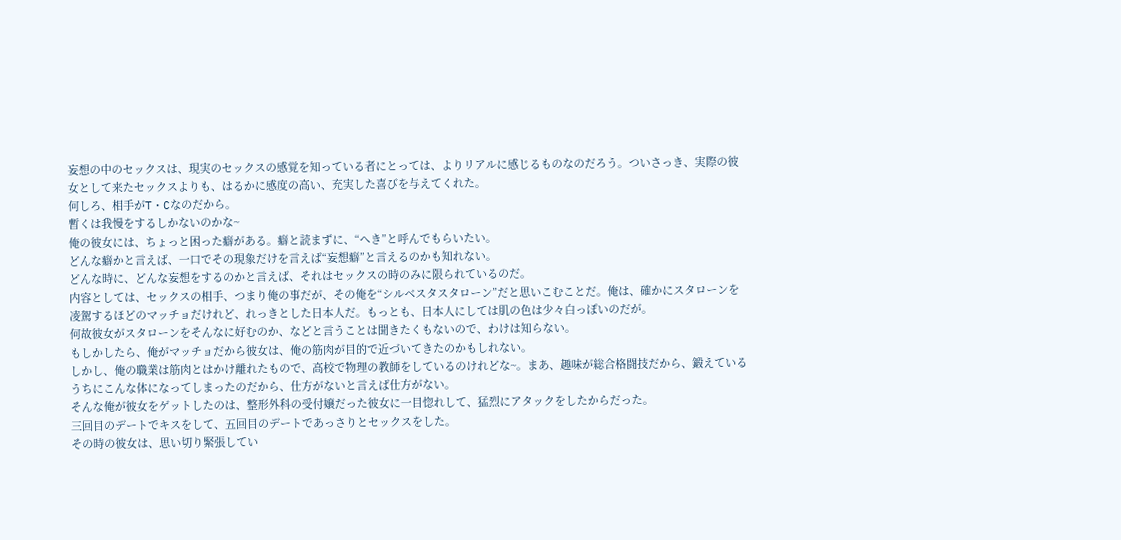妄想の中のセックスは、現実のセックスの感覚を知っている者にとっては、よりリアルに感じるものなのだろう。ついさっき、実際の彼女として来たセックスよりも、はるかに感度の高い、充実した喜びを与えてくれた。
何しろ、相手がT・Cなのだから。
暫くは我慢をするしかないのかな~
俺の彼女には、ちょっと困った癖がある。癖と読まずに、“へき”と呼んでもらいたい。
どんな癖かと言えば、一口でその現象だけを言えば“妄想癖”と言えるのかも知れない。
どんな時に、どんな妄想をするのかと言えば、それはセックスの時のみに限られているのだ。
内容としては、セックスの相手、つまり俺の事だが、その俺を“シルベスタスタローン”だと思いこむことだ。俺は、確かにスタローンを凌駕するほどのマッチョだけれど、れっきとした日本人だ。もっとも、日本人にしては肌の色は少々白っぽいのだが。
何故彼女がスタローンをそんなに好むのか、などと言うことは聞きたくもないので、わけは知らない。
もしかしたら、俺がマッチョだから彼女は、俺の筋肉が目的で近づいてきたのかもしれない。
しかし、俺の職業は筋肉とはかけ離れたもので、高校で物理の教師をしているのけれどな~。まあ、趣味が総合格闘技だから、鍛えているうちにこんな体になってしまったのだから、仕方がないと言えば仕方がない。
そんな俺が彼女をゲットしたのは、整形外科の受付嬢だった彼女に一目惚れして、猛烈にアタックをしたからだった。
三回目のデートでキスをして、五回目のデートであっさりとセックスをした。
その時の彼女は、思い切り緊張してい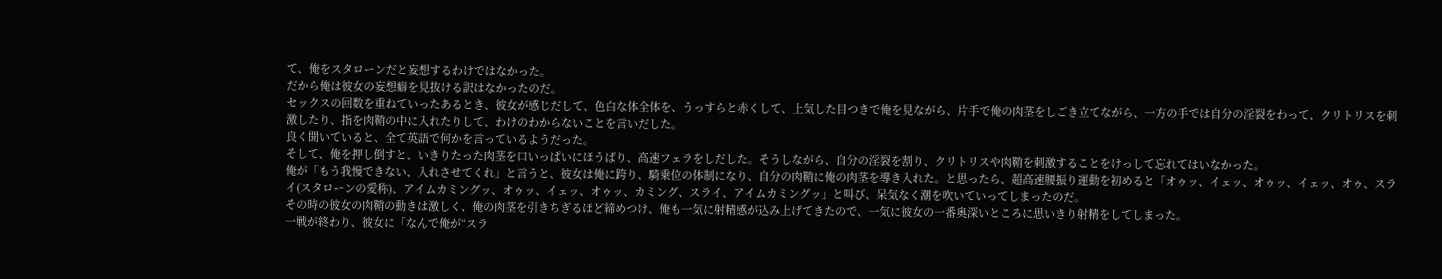て、俺をスタローンだと妄想するわけではなかった。
だから俺は彼女の妄想癖を見抜ける訳はなかったのだ。
セックスの回数を重ねていったあるとき、彼女が感じだして、色白な体全体を、うっすらと赤くして、上気した目つきで俺を見ながら、片手で俺の肉茎をしごき立てながら、一方の手では自分の淫裂をわって、クリトリスを刺激したり、指を肉鞘の中に入れたりして、わけのわからないことを言いだした。
良く聞いていると、全て英語で何かを言っているようだった。
そして、俺を押し倒すと、いきりたった肉茎を口いっぱいにほうばり、高速フェラをしだした。そうしながら、自分の淫裂を割り、クリトリスや肉鞘を刺激することをけっして忘れてはいなかった。
俺が「もう我慢できない、入れさせてくれ」と言うと、彼女は俺に跨り、騎乗位の体制になり、自分の肉鞘に俺の肉茎を導き入れた。と思ったら、超高速腰振り運動を初めると「オゥッ、イェッ、オゥッ、イェッ、オゥ、スライ(スタローンの愛称)、アイムカミングッ、オゥッ、イェッ、オゥッ、カミング、スライ、アイムカミングッ」と叫び、呆気なく潮を吹いていってしまったのだ。
その時の彼女の肉鞘の動きは激しく、俺の肉茎を引きちぎるほど締めつけ、俺も一気に射精感が込み上げてきたので、一気に彼女の一番奥深いところに思いきり射精をしてしまった。
一戦が終わり、彼女に「なんで俺が“スラ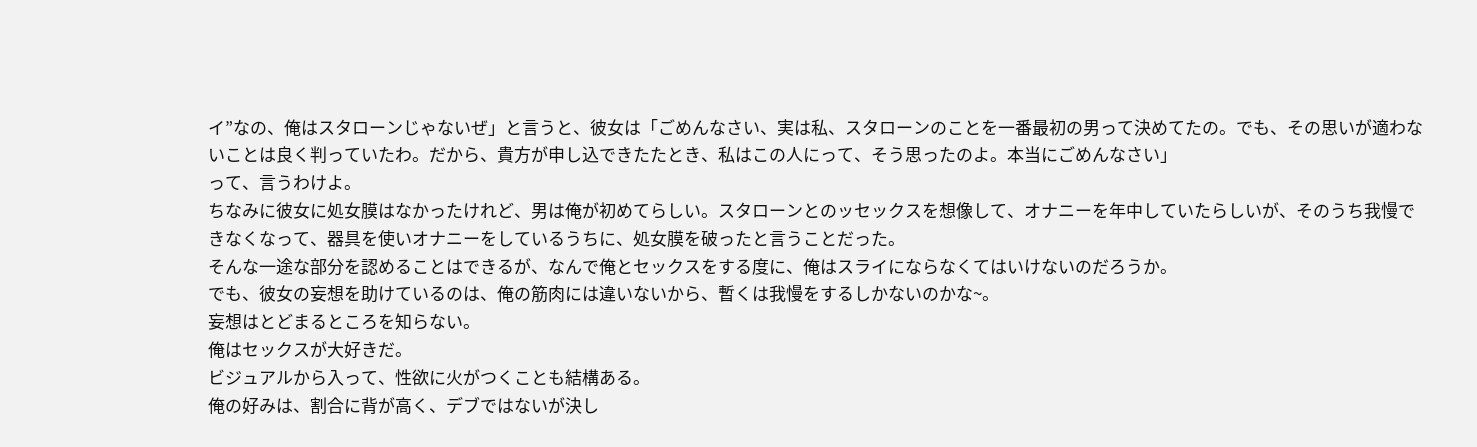イ”なの、俺はスタローンじゃないぜ」と言うと、彼女は「ごめんなさい、実は私、スタローンのことを一番最初の男って決めてたの。でも、その思いが適わないことは良く判っていたわ。だから、貴方が申し込できたたとき、私はこの人にって、そう思ったのよ。本当にごめんなさい」
って、言うわけよ。
ちなみに彼女に処女膜はなかったけれど、男は俺が初めてらしい。スタローンとのッセックスを想像して、オナニーを年中していたらしいが、そのうち我慢できなくなって、器具を使いオナニーをしているうちに、処女膜を破ったと言うことだった。
そんな一途な部分を認めることはできるが、なんで俺とセックスをする度に、俺はスライにならなくてはいけないのだろうか。
でも、彼女の妄想を助けているのは、俺の筋肉には違いないから、暫くは我慢をするしかないのかな~。
妄想はとどまるところを知らない。
俺はセックスが大好きだ。
ビジュアルから入って、性欲に火がつくことも結構ある。
俺の好みは、割合に背が高く、デブではないが決し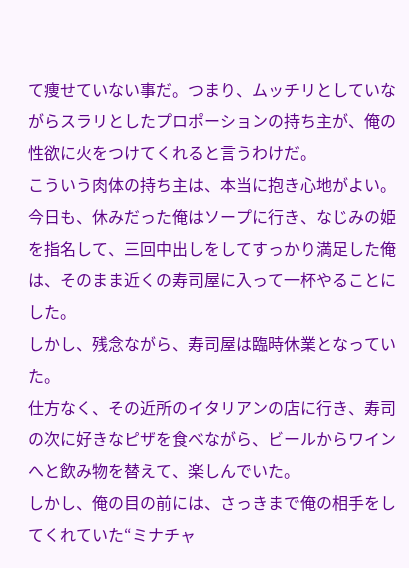て痩せていない事だ。つまり、ムッチリとしていながらスラリとしたプロポーションの持ち主が、俺の性欲に火をつけてくれると言うわけだ。
こういう肉体の持ち主は、本当に抱き心地がよい。
今日も、休みだった俺はソープに行き、なじみの姫を指名して、三回中出しをしてすっかり満足した俺は、そのまま近くの寿司屋に入って一杯やることにした。
しかし、残念ながら、寿司屋は臨時休業となっていた。
仕方なく、その近所のイタリアンの店に行き、寿司の次に好きなピザを食べながら、ビールからワインへと飲み物を替えて、楽しんでいた。
しかし、俺の目の前には、さっきまで俺の相手をしてくれていた“ミナチャ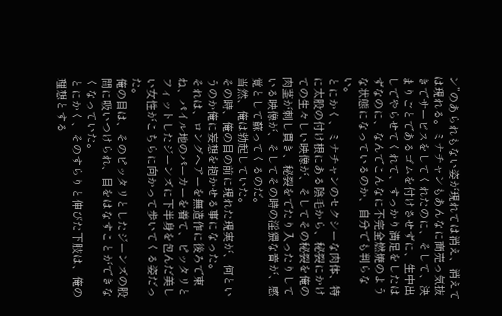ン”のあられもない姿が現れては消え、消えては現れる。ミナチャンもあんなに商売っ気抜きでサービスをしてくれたのに、そして、決まりごとであるゴムを付けさせずに、生中出しでやらせてくれて、すっかり満足をしたはずなのに、なんでこんなに不完全燃焼のような状態になっているのか、自分でも判らない。
とにかく、ミナチャンのセクシーな肉体、特に太股の付け根にある陰毛から、秘裂にかけての生々しい映像が、そしてその秘裂を俺の肉茎が刺し貫き、秘裂をでたり入ったりしている映像が、そしてその時の淫猥な音が、感覚として蘇ってくるのだ。
当然、俺は勃起していた。
その時、俺の目の前に現れた現実が、何というのか俺に妄想を抱かせる事になった。
それは、ロングヘアーを無造作に後ろで束ね、パイル地のパーカーを着て、ピッタリとフィットしたジーンズに下半身を包んだ美しい女性がこちらに向かって歩いてくる姿だった。
俺の目は、そのピッタリとしたジーンズの股間に吸いつけられ、目をはなすことができなくなっていた。
とにかく、そのすらりと伸びた下肢は、俺の理想とする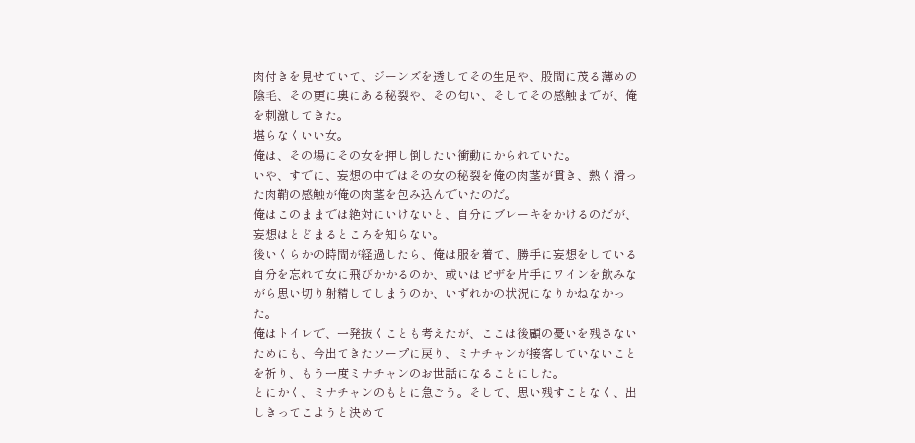肉付きを見せていて、ジーンズを透してその生足や、股間に茂る薄めの陰毛、その更に奥にある秘裂や、その匂い、そしてその感触までが、俺を刺激してきた。
堪らなくいい女。
俺は、その場にその女を押し倒したい衝動にかられていた。
いや、すでに、妄想の中ではその女の秘裂を俺の肉茎が貫き、熱く滑った肉鞘の感触が俺の肉茎を包み込んでいたのだ。
俺はこのままでは絶対にいけないと、自分にブレーキをかけるのだが、妄想はとどまるところを知らない。
後いくらかの時間が経過したら、俺は服を着て、勝手に妄想をしている自分を忘れて女に飛びかかるのか、或いはピザを片手にワインを飲みながら思い切り射精してしまうのか、いずれかの状況になりかねなかった。
俺はトイレで、一発抜くことも考えたが、ここは後顧の憂いを残さないためにも、今出てきたソープに戻り、ミナチャンが接客していないことを祈り、もう一度ミナチャンのお世話になることにした。
とにかく、ミナチャンのもとに急ごう。そして、思い残すことなく、出しきってこようと決めて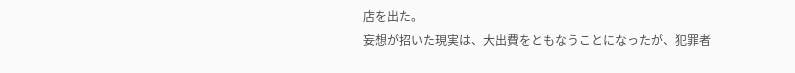店を出た。
妄想が招いた現実は、大出費をともなうことになったが、犯罪者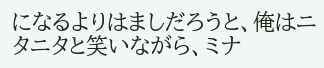になるよりはましだろうと、俺はニタニタと笑いながら、ミナ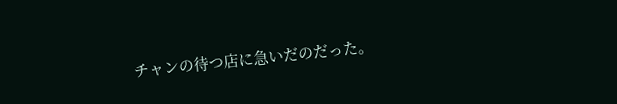チャンの待つ店に急いだのだった。